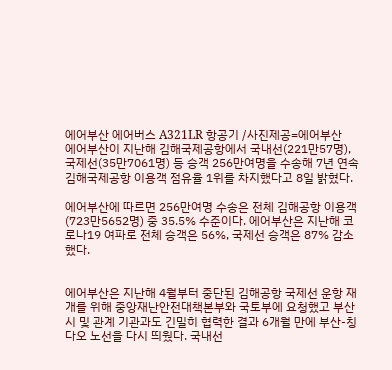에어부산 에어버스 A321LR 항공기 /사진제공=에어부산
에어부산이 지난해 김해국제공항에서 국내선(221만57명), 국제선(35만7061명) 등 승객 256만여명을 수송해 7년 연속 김해국제공항 이용객 점유율 1위를 차지했다고 8일 밝혔다.

에어부산에 따르면 256만여명 수송은 전체 김해공항 이용객(723만5652명) 중 35.5% 수준이다. 에어부산은 지난해 코로나19 여파로 전체 승객은 56%, 국제선 승객은 87% 감소했다.


에어부산은 지난해 4월부터 중단된 김해공항 국제선 운항 재개를 위해 중앙재난안전대책본부와 국토부에 요청했고 부산시 및 관계 기관과도 긴밀히 협력한 결과 6개월 만에 부산-칭다오 노선을 다시 띄웠다. 국내선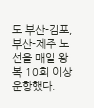도 부산-김포, 부산-제주 노선을 매일 왕복 10회 이상 운항했다.